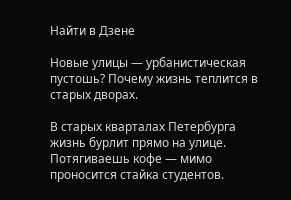Найти в Дзене

Новые улицы — урбанистическая пустошь? Почему жизнь теплится в старых дворах.

В старых кварталах Петербурга жизнь бурлит прямо на улице. Потягиваешь кофе — мимо проносится стайка студентов.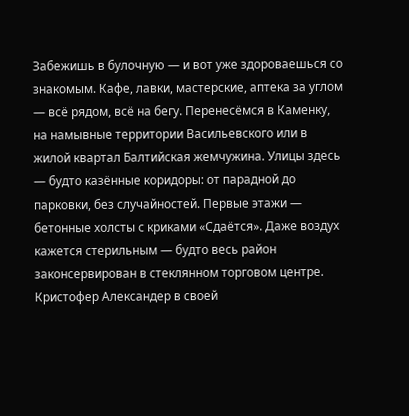Забежишь в булочную — и вот уже здороваешься со знакомым. Кафе, лавки, мастерские, аптека за углом — всё рядом, всё на бегу. Перенесёмся в Каменку, на намывные территории Васильевского или в жилой квартал Балтийская жемчужина. Улицы здесь — будто казённые коридоры: от парадной до парковки, без случайностей. Первые этажи — бетонные холсты с криками «Сдаётся». Даже воздух кажется стерильным — будто весь район законсервирован в стеклянном торговом центре. Кристофер Александер в своей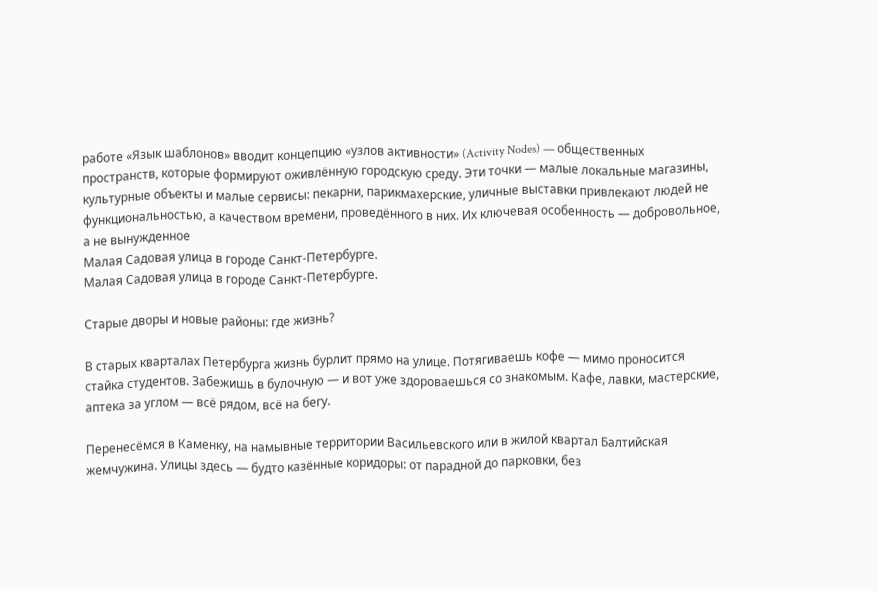работе «Язык шаблонов» вводит концепцию «узлов активности» (Activity Nodes) — общественных пространств, которые формируют оживлённую городскую среду. Эти точки — малые локальные магазины, культурные объекты и малые сервисы: пекарни, парикмахерские, уличные выставки привлекают людей не функциональностью, а качеством времени, проведённого в них. Их ключевая особенность — добровольное, а не вынужденное
Малая Садовая улица в городе Санкт-Петербурге.
Малая Садовая улица в городе Санкт-Петербурге.

Старые дворы и новые районы: где жизнь?

В старых кварталах Петербурга жизнь бурлит прямо на улице. Потягиваешь кофе — мимо проносится стайка студентов. Забежишь в булочную — и вот уже здороваешься со знакомым. Кафе, лавки, мастерские, аптека за углом — всё рядом, всё на бегу.

Перенесёмся в Каменку, на намывные территории Васильевского или в жилой квартал Балтийская жемчужина. Улицы здесь — будто казённые коридоры: от парадной до парковки, без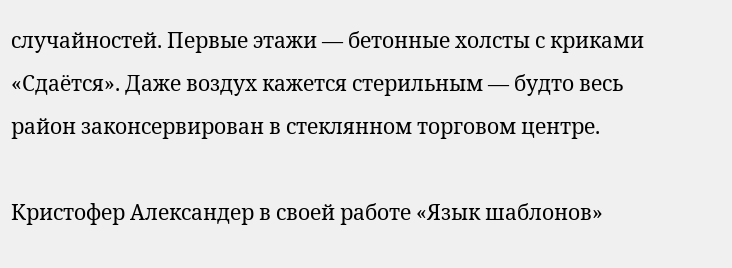случайностей. Первые этажи — бетонные холсты с криками «Сдаётся». Даже воздух кажется стерильным — будто весь район законсервирован в стеклянном торговом центре.

Кристофер Александер в своей работе «Язык шаблонов»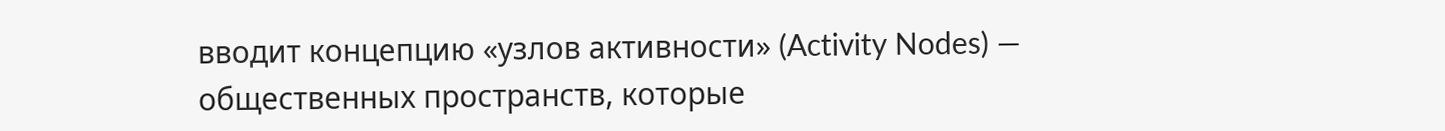вводит концепцию «узлов активности» (Activity Nodes) — общественных пространств, которые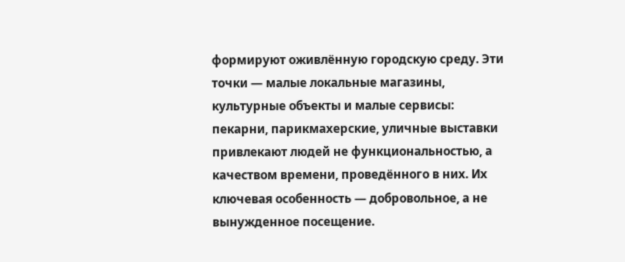формируют оживлённую городскую среду. Эти точки — малые локальные магазины, культурные объекты и малые сервисы: пекарни, парикмахерские, уличные выставки привлекают людей не функциональностью, а качеством времени, проведённого в них. Их ключевая особенность — добровольное, а не вынужденное посещение.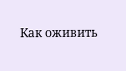Как оживить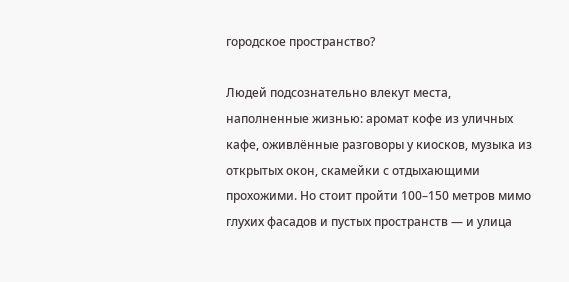городское пространство?

Людей подсознательно влекут места, наполненные жизнью: аромат кофе из уличных кафе, оживлённые разговоры у киосков, музыка из открытых окон, скамейки с отдыхающими прохожими. Но стоит пройти 100–150 метров мимо глухих фасадов и пустых пространств — и улица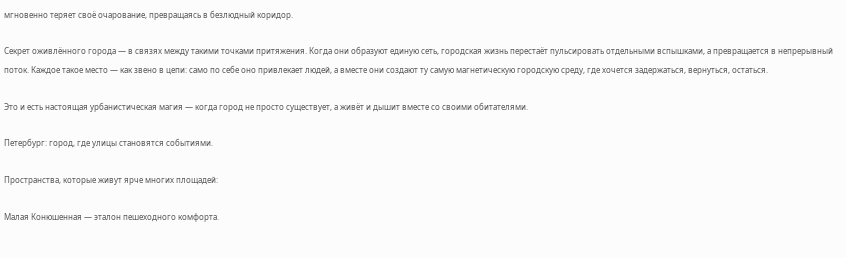мгновенно теряет своё очарование, превращаясь в безлюдный коридор.

Секрет оживлённого города — в связях между такими точками притяжения. Когда они образуют единую сеть, городская жизнь перестаёт пульсировать отдельными вспышками, а превращается в непрерывный поток. Каждое такое место — как звено в цепи: само по себе оно привлекает людей, а вместе они создают ту самую магнетическую городскую среду, где хочется задержаться, вернуться, остаться.

Это и есть настоящая урбанистическая магия — когда город не просто существует, а живёт и дышит вместе со своими обитателями.

Петербург: город, где улицы становятся событиями.

Пространства, которые живут ярче многих площадей:

Малая Конюшенная — эталон пешеходного комфорта.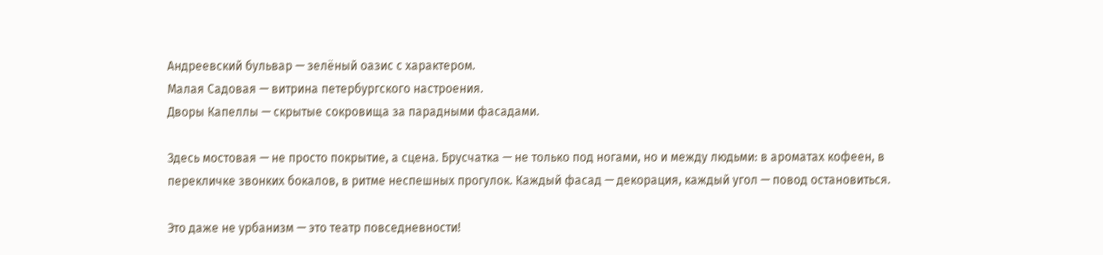Андреевский бульвар — зелёный оазис с характером.
Малая Садовая — витрина петербургского настроения.
Дворы Капеллы — скрытые сокровища за парадными фасадами.

Здесь мостовая — не просто покрытие, а сцена. Брусчатка — не только под ногами, но и между людьми: в ароматах кофеен, в перекличке звонких бокалов, в ритме неспешных прогулок. Каждый фасад — декорация, каждый угол — повод остановиться.

Это даже не урбанизм — это театр повседневности!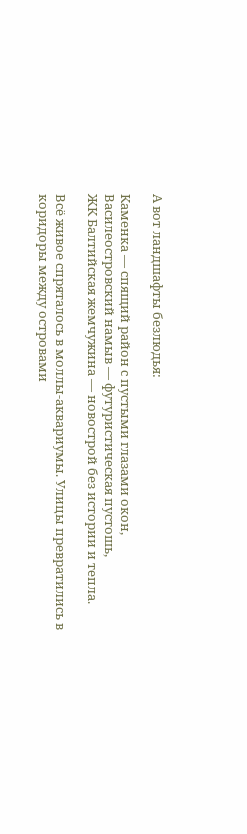А вот ландшафты безлюдья:

Каменка — спящий район с пустыми глазами окон,
Василеостровский намыв — футуристическая пустошь,
ЖК Балтийская жемчужина — новострой без истории и тепла.

Всё живое спряталось в моллы-аквариумы. Улицы превратились в коридоры между островами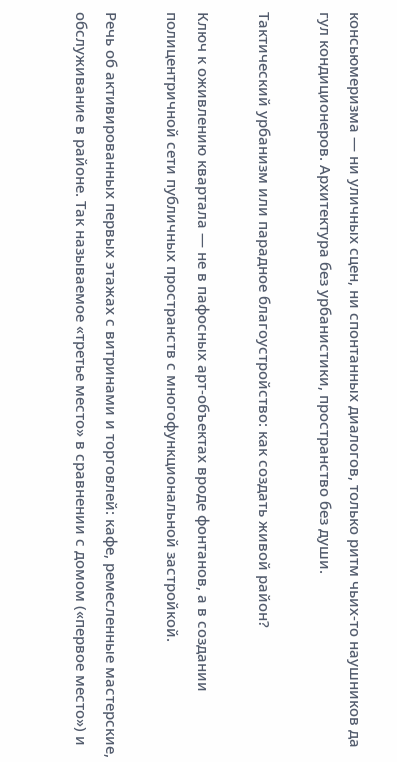консьюмеризма — ни уличных сцен, ни спонтанных диалогов, только ритм чьих-то наушников да гул кондиционеров. Архитектура без урбанистики, пространство без души.

Тактический урбанизм или парадное благоустройство: как создать живой район?

Ключ к оживлению квартала — не в пафосных арт-объектах вроде фонтанов, а в создании полицентричной сети публичных пространств с многофункциональной застройкой.

Речь об активированных первых этажах с витринами и торговлей: кафе, ремесленные мастерские, обслуживание в районе. Так называемое «третье место» в сравнении с домом («первое место») и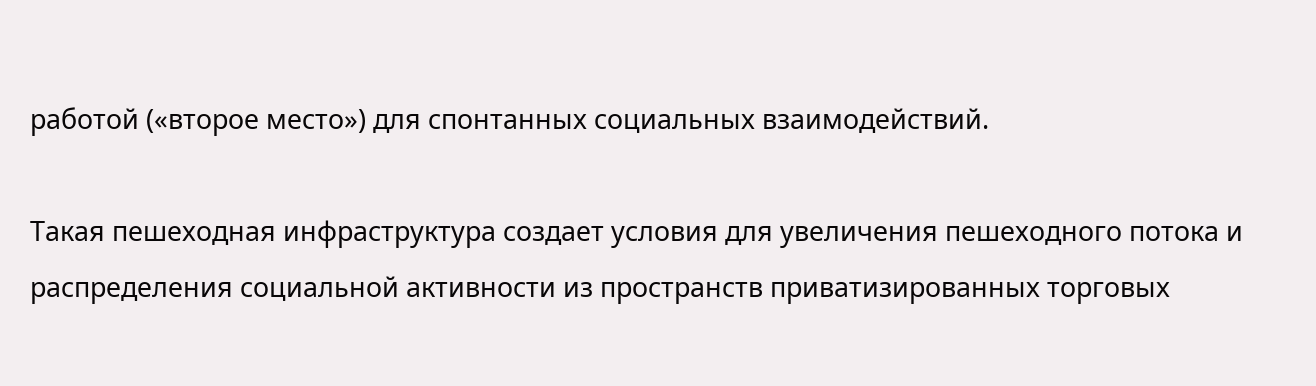работой («второе место») для спонтанных социальных взаимодействий.

Такая пешеходная инфраструктура создает условия для увеличения пешеходного потока и распределения социальной активности из пространств приватизированных торговых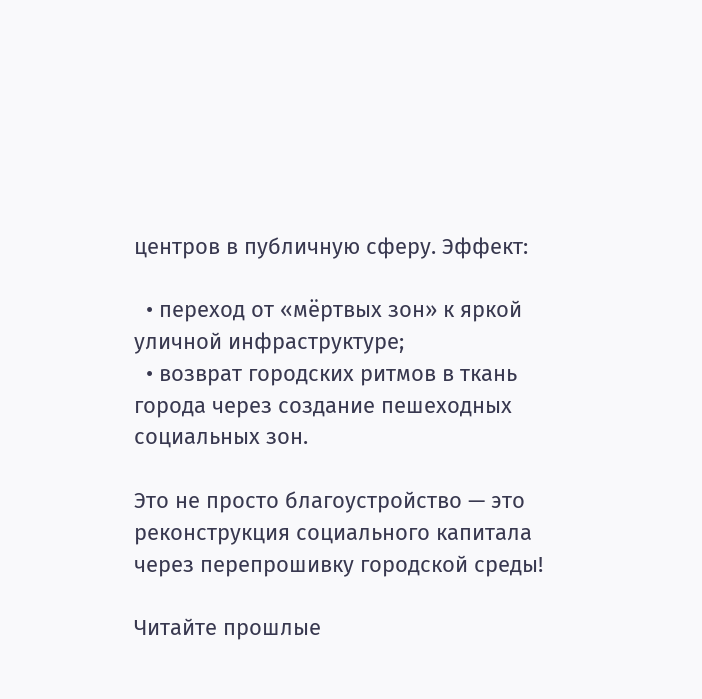центров в публичную сферу. Эффект:

  • переход от «мёртвых зон» к яркой уличной инфраструктуре;
  • возврат городских ритмов в ткань города через создание пешеходных социальных зон.

Это не просто благоустройство — это реконструкция социального капитала через перепрошивку городской среды!

Читайте прошлые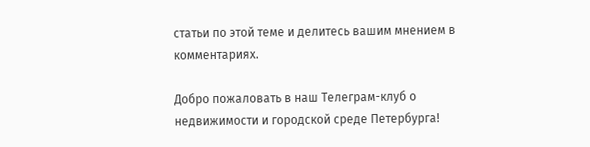статьи по этой теме и делитесь вашим мнением в комментариях.

Добро пожаловать в наш Телеграм-клуб о недвижимости и городской среде Петербурга!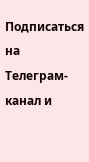Подписаться на Телеграм-канал и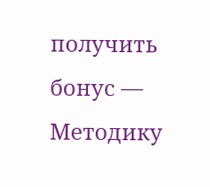получить бонус — Методику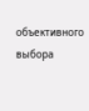объективного выбора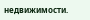недвижимости.